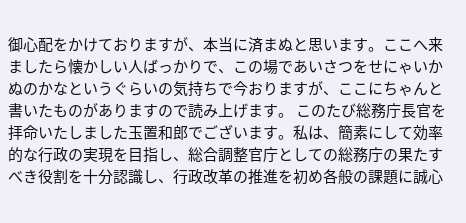御心配をかけておりますが、本当に済まぬと思います。ここへ来ましたら懐かしい人ばっかりで、この場であいさつをせにゃいかぬのかなというぐらいの気持ちで今おりますが、ここにちゃんと書いたものがありますので読み上げます。 このたび総務庁長官を拝命いたしました玉置和郎でございます。私は、簡素にして効率的な行政の実現を目指し、総合調整官庁としての総務庁の果たすべき役割を十分認識し、行政改革の推進を初め各般の課題に誠心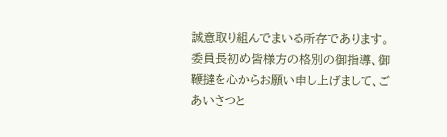誠意取り組んでまいる所存であります。委員長初め皆様方の格別の御指導、御鞭撻を心からお願い申し上げまして、ごあいさつと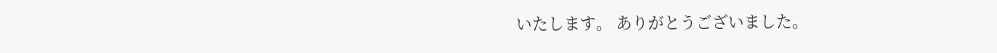いたします。 ありがとうございました。